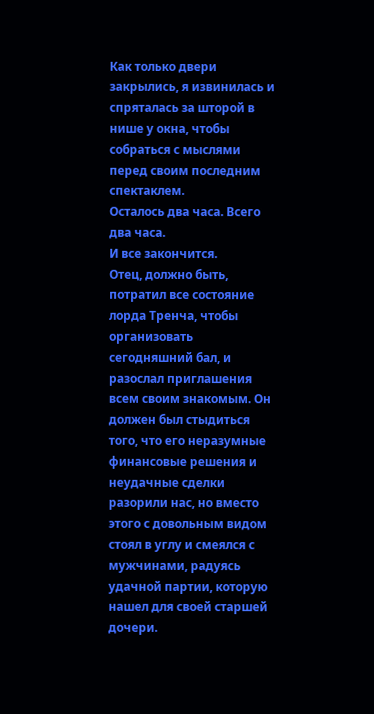Как только двери закрылись, я извинилась и спряталась за шторой в нише у окна, чтобы собраться с мыслями перед своим последним спектаклем.
Осталось два часа. Всего два часа.
И все закончится.
Отец, должно быть, потратил все состояние лорда Тренча, чтобы организовать сегодняшний бал, и разослал приглашения всем своим знакомым. Он должен был стыдиться того, что его неразумные финансовые решения и неудачные сделки разорили нас, но вместо этого с довольным видом стоял в углу и смеялся с мужчинами, радуясь удачной партии, которую нашел для своей старшей дочери.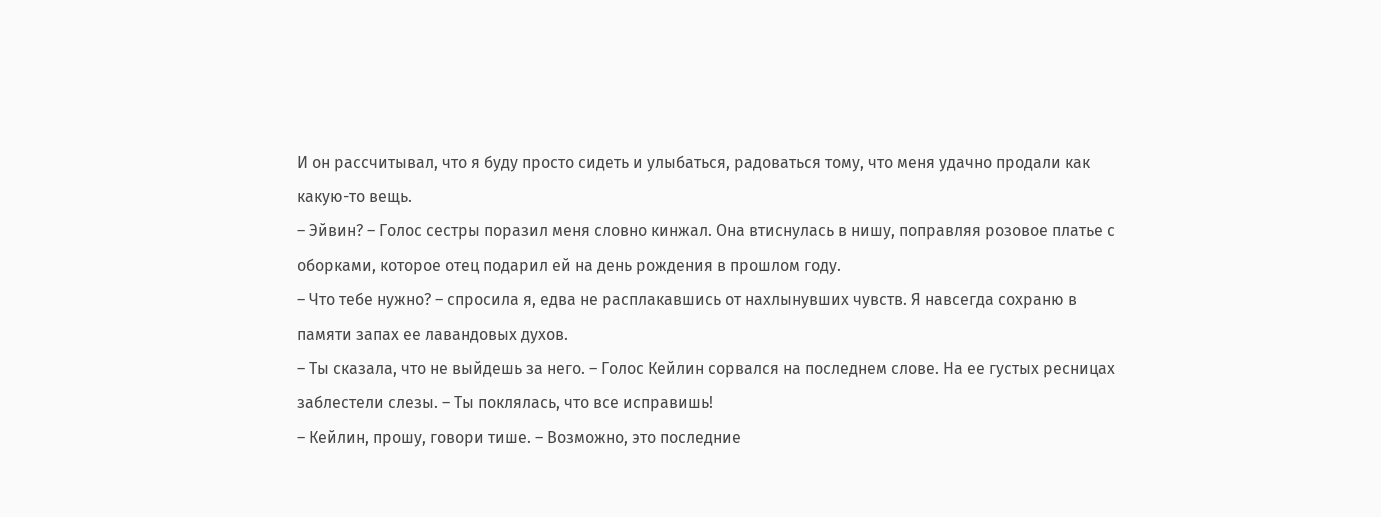И он рассчитывал, что я буду просто сидеть и улыбаться, радоваться тому, что меня удачно продали как какую-то вещь.
– Эйвин? – Голос сестры поразил меня словно кинжал. Она втиснулась в нишу, поправляя розовое платье с оборками, которое отец подарил ей на день рождения в прошлом году.
– Что тебе нужно? – спросила я, едва не расплакавшись от нахлынувших чувств. Я навсегда сохраню в памяти запах ее лавандовых духов.
– Ты сказала, что не выйдешь за него. – Голос Кейлин сорвался на последнем слове. На ее густых ресницах заблестели слезы. – Ты поклялась, что все исправишь!
– Кейлин, прошу, говори тише. – Возможно, это последние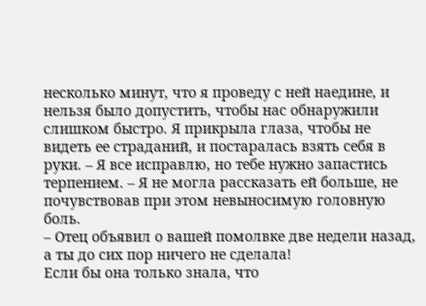несколько минут, что я проведу с ней наедине, и нельзя было допустить, чтобы нас обнаружили слишком быстро. Я прикрыла глаза, чтобы не видеть ее страданий, и постаралась взять себя в руки. – Я все исправлю, но тебе нужно запастись терпением. – Я не могла рассказать ей больше, не почувствовав при этом невыносимую головную боль.
– Отец объявил о вашей помолвке две недели назад, а ты до сих пор ничего не сделала!
Если бы она только знала, что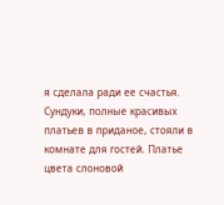я сделала ради ее счастья. Сундуки, полные красивых платьев в приданое, стояли в комнате для гостей. Платье цвета слоновой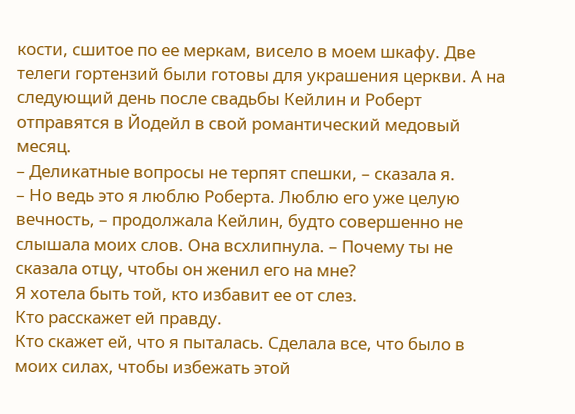кости, сшитое по ее меркам, висело в моем шкафу. Две телеги гортензий были готовы для украшения церкви. А на следующий день после свадьбы Кейлин и Роберт отправятся в Йодейл в свой романтический медовый месяц.
– Деликатные вопросы не терпят спешки, – сказала я.
– Но ведь это я люблю Роберта. Люблю его уже целую вечность, – продолжала Кейлин, будто совершенно не слышала моих слов. Она всхлипнула. – Почему ты не сказала отцу, чтобы он женил его на мне?
Я хотела быть той, кто избавит ее от слез.
Кто расскажет ей правду.
Кто скажет ей, что я пыталась. Сделала все, что было в моих силах, чтобы избежать этой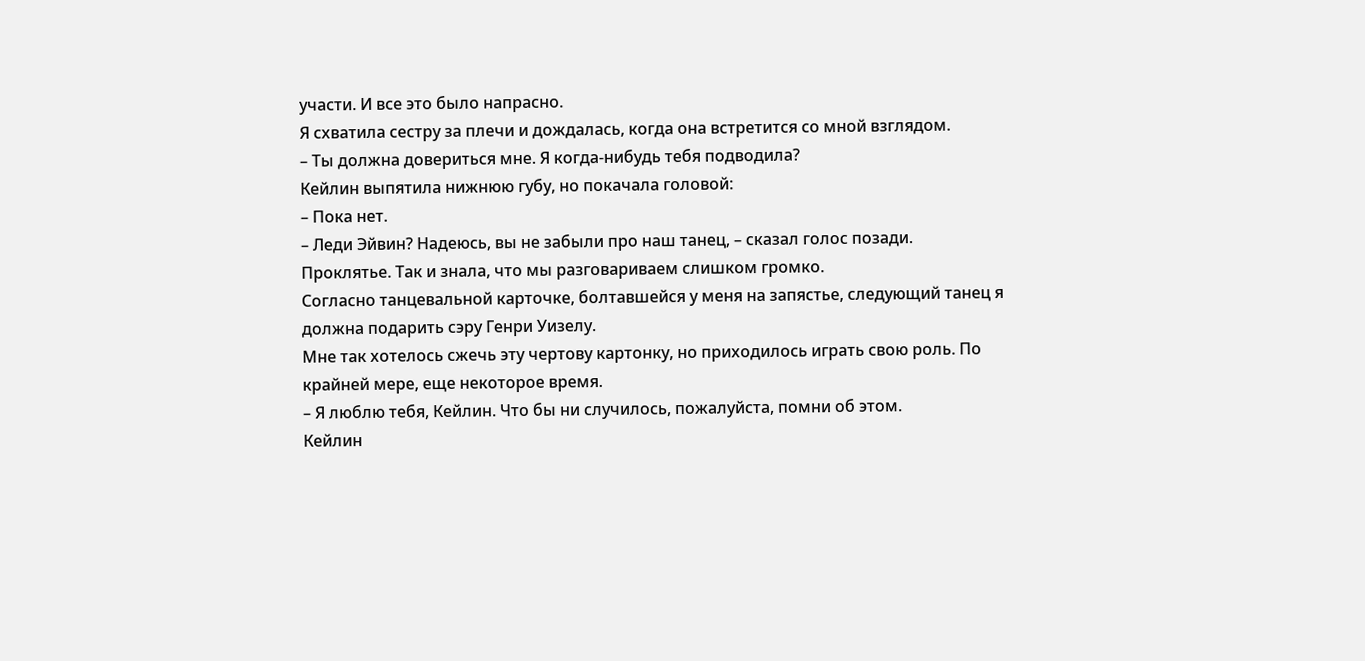участи. И все это было напрасно.
Я схватила сестру за плечи и дождалась, когда она встретится со мной взглядом.
– Ты должна довериться мне. Я когда-нибудь тебя подводила?
Кейлин выпятила нижнюю губу, но покачала головой:
– Пока нет.
– Леди Эйвин? Надеюсь, вы не забыли про наш танец, – сказал голос позади.
Проклятье. Так и знала, что мы разговариваем слишком громко.
Согласно танцевальной карточке, болтавшейся у меня на запястье, следующий танец я должна подарить сэру Генри Уизелу.
Мне так хотелось сжечь эту чертову картонку, но приходилось играть свою роль. По крайней мере, еще некоторое время.
– Я люблю тебя, Кейлин. Что бы ни случилось, пожалуйста, помни об этом.
Кейлин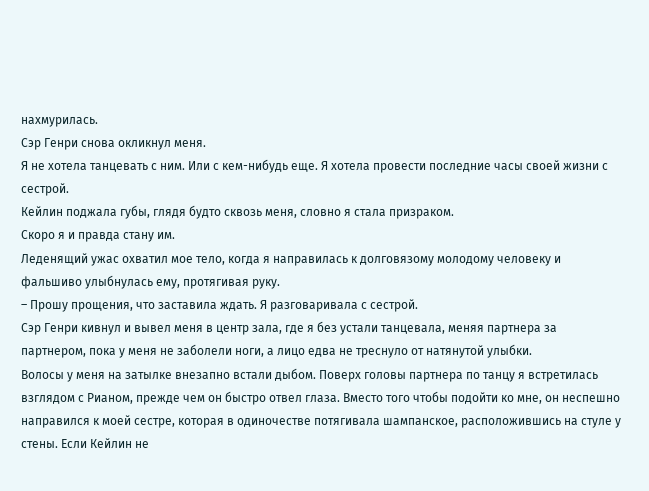нахмурилась.
Сэр Генри снова окликнул меня.
Я не хотела танцевать с ним. Или с кем-нибудь еще. Я хотела провести последние часы своей жизни с сестрой.
Кейлин поджала губы, глядя будто сквозь меня, словно я стала призраком.
Скоро я и правда стану им.
Леденящий ужас охватил мое тело, когда я направилась к долговязому молодому человеку и фальшиво улыбнулась ему, протягивая руку.
– Прошу прощения, что заставила ждать. Я разговаривала с сестрой.
Сэр Генри кивнул и вывел меня в центр зала, где я без устали танцевала, меняя партнера за партнером, пока у меня не заболели ноги, а лицо едва не треснуло от натянутой улыбки.
Волосы у меня на затылке внезапно встали дыбом. Поверх головы партнера по танцу я встретилась взглядом с Рианом, прежде чем он быстро отвел глаза. Вместо того чтобы подойти ко мне, он неспешно направился к моей сестре, которая в одиночестве потягивала шампанское, расположившись на стуле у стены. Если Кейлин не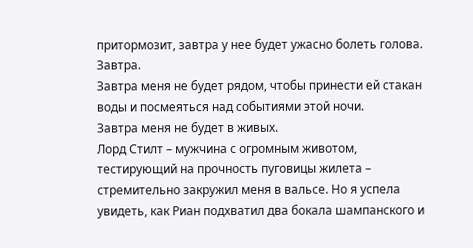притормозит, завтра у нее будет ужасно болеть голова.
Завтра.
Завтра меня не будет рядом, чтобы принести ей стакан воды и посмеяться над событиями этой ночи.
Завтра меня не будет в живых.
Лорд Стилт – мужчина с огромным животом, тестирующий на прочность пуговицы жилета – стремительно закружил меня в вальсе. Но я успела увидеть, как Риан подхватил два бокала шампанского и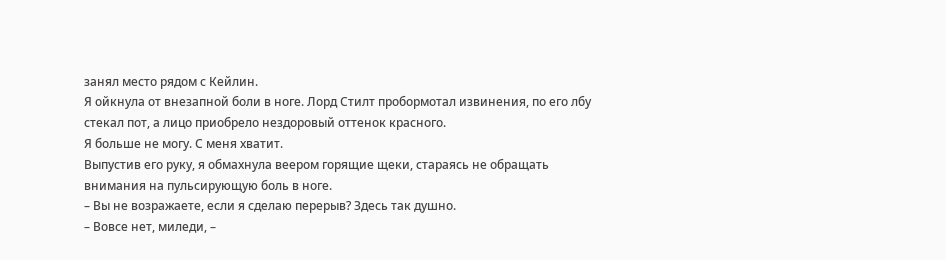занял место рядом с Кейлин.
Я ойкнула от внезапной боли в ноге. Лорд Стилт пробормотал извинения, по его лбу стекал пот, а лицо приобрело нездоровый оттенок красного.
Я больше не могу. С меня хватит.
Выпустив его руку, я обмахнула веером горящие щеки, стараясь не обращать внимания на пульсирующую боль в ноге.
– Вы не возражаете, если я сделаю перерыв? Здесь так душно.
– Вовсе нет, миледи, –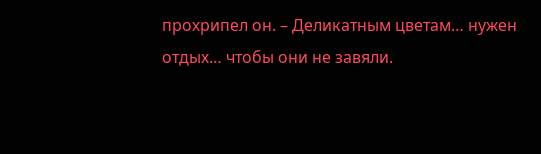прохрипел он. – Деликатным цветам… нужен отдых… чтобы они не завяли.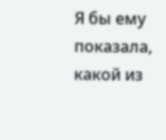Я бы ему показала, какой из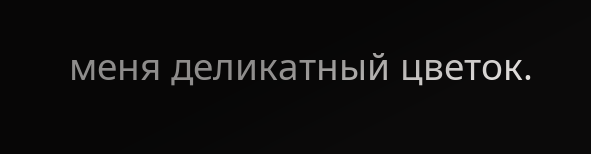меня деликатный цветок.